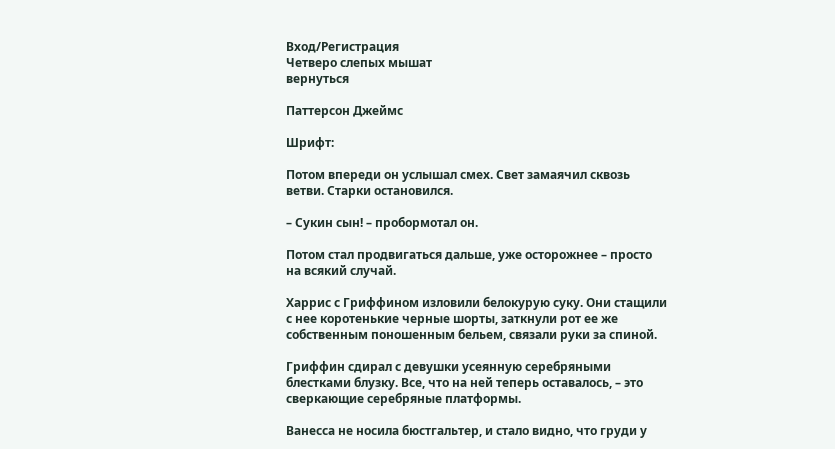Вход/Регистрация
Четверо слепых мышат
вернуться

Паттерсон Джеймс

Шрифт:

Потом впереди он услышал смех. Свет замаячил сквозь ветви. Старки остановился.

– Сукин сын! – пробормотал он.

Потом стал продвигаться дальше, уже осторожнее – просто на всякий случай.

Харрис с Гриффином изловили белокурую суку. Они стащили с нее коротенькие черные шорты, заткнули рот ее же собственным поношенным бельем, связали руки за спиной.

Гриффин сдирал с девушки усеянную серебряными блестками блузку. Все, что на ней теперь оставалось, – это сверкающие серебряные платформы.

Ванесса не носила бюстгальтер, и стало видно, что груди у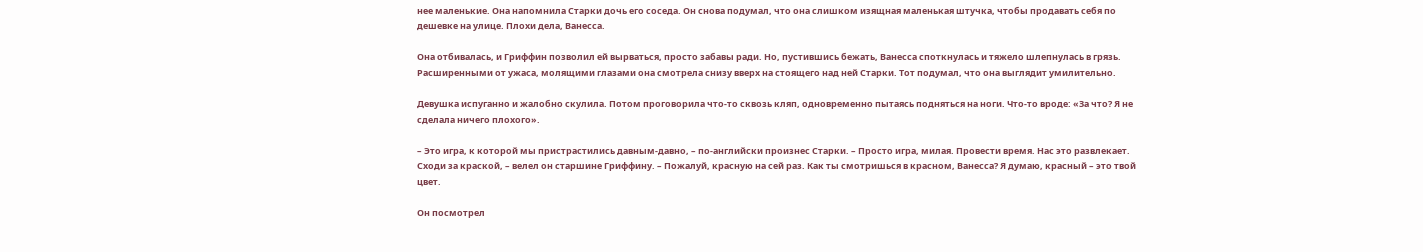нее маленькие. Она напомнила Старки дочь его соседа. Он снова подумал, что она слишком изящная маленькая штучка, чтобы продавать себя по дешевке на улице. Плохи дела, Ванесса.

Она отбивалась, и Гриффин позволил ей вырваться, просто забавы ради. Но, пустившись бежать, Ванесса споткнулась и тяжело шлепнулась в грязь. Расширенными от ужаса, молящими глазами она смотрела снизу вверх на стоящего над ней Старки. Тот подумал, что она выглядит умилительно.

Девушка испуганно и жалобно скулила. Потом проговорила что-то сквозь кляп, одновременно пытаясь подняться на ноги. Что-то вроде: «За что? Я не сделала ничего плохого».

– Это игра, к которой мы пристрастились давным-давно, – по-английски произнес Старки. – Просто игра, милая. Провести время. Нас это развлекает. Сходи за краской, – велел он старшине Гриффину. – Пожалуй, красную на сей раз. Как ты смотришься в красном, Ванесса? Я думаю, красный – это твой цвет.

Он посмотрел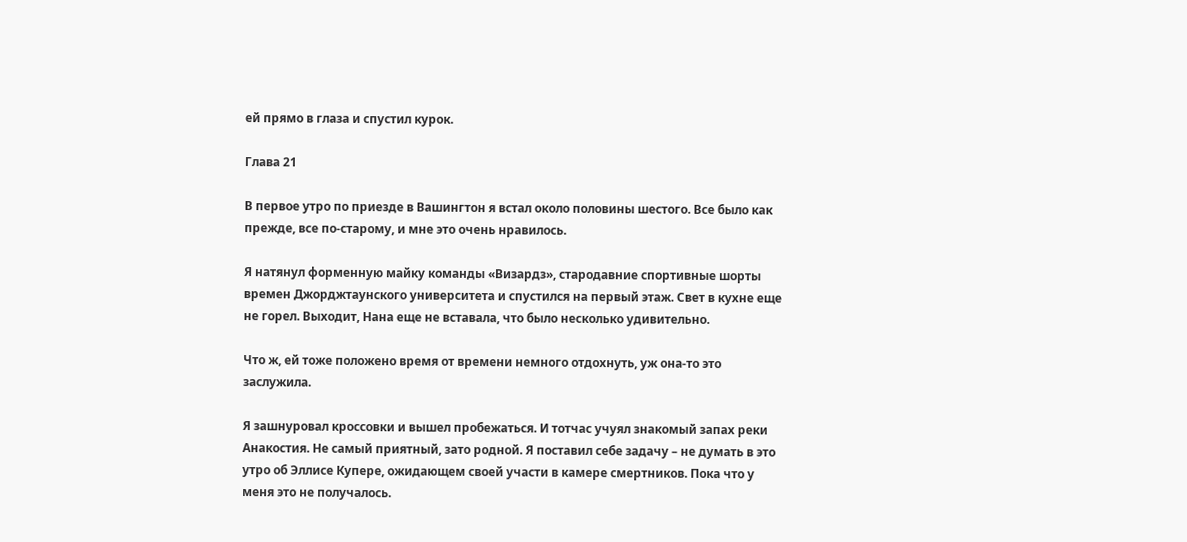ей прямо в глаза и спустил курок.

Глава 21

В первое утро по приезде в Вашингтон я встал около половины шестого. Все было как прежде, все по-старому, и мне это очень нравилось.

Я натянул форменную майку команды «Визардз», стародавние спортивные шорты времен Джорджтаунского университета и спустился на первый этаж. Свет в кухне еще не горел. Выходит, Нана еще не вставала, что было несколько удивительно.

Что ж, ей тоже положено время от времени немного отдохнуть, уж она-то это заслужила.

Я зашнуровал кроссовки и вышел пробежаться. И тотчас учуял знакомый запах реки Анакостия. Не самый приятный, зато родной. Я поставил себе задачу – не думать в это утро об Эллисе Купере, ожидающем своей участи в камере смертников. Пока что у меня это не получалось.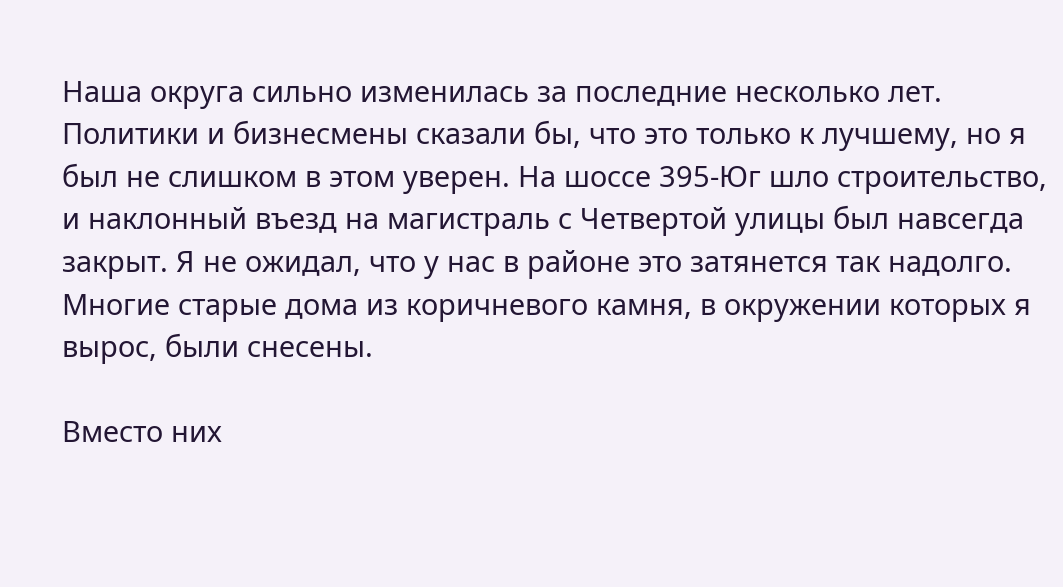Наша округа сильно изменилась за последние несколько лет. Политики и бизнесмены сказали бы, что это только к лучшему, но я был не слишком в этом уверен. На шоссе 395-Юг шло строительство, и наклонный въезд на магистраль с Четвертой улицы был навсегда закрыт. Я не ожидал, что у нас в районе это затянется так надолго. Многие старые дома из коричневого камня, в окружении которых я вырос, были снесены.

Вместо них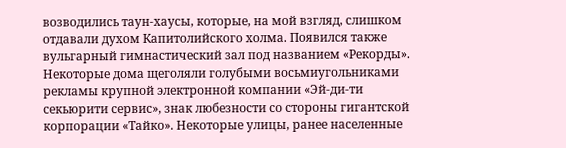возводились таун-хаусы, которые, на мой взгляд, слишком отдавали духом Капитолийского холма. Появился также вульгарный гимнастический зал под названием «Рекорды». Некоторые дома щеголяли голубыми восьмиугольниками рекламы крупной электронной компании «Эй-ди-ти секьюрити сервис», знак любезности со стороны гигантской корпорации «Тайко». Некоторые улицы, ранее населенные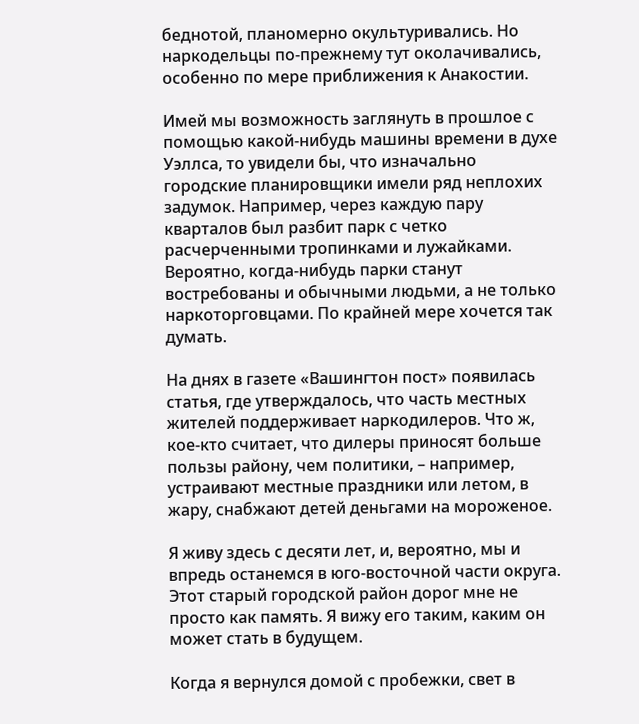беднотой, планомерно окультуривались. Но наркодельцы по-прежнему тут околачивались, особенно по мере приближения к Анакостии.

Имей мы возможность заглянуть в прошлое с помощью какой-нибудь машины времени в духе Уэллса, то увидели бы, что изначально городские планировщики имели ряд неплохих задумок. Например, через каждую пару кварталов был разбит парк с четко расчерченными тропинками и лужайками. Вероятно, когда-нибудь парки станут востребованы и обычными людьми, а не только наркоторговцами. По крайней мере хочется так думать.

На днях в газете «Вашингтон пост» появилась статья, где утверждалось, что часть местных жителей поддерживает наркодилеров. Что ж, кое-кто считает, что дилеры приносят больше пользы району, чем политики, – например, устраивают местные праздники или летом, в жару, снабжают детей деньгами на мороженое.

Я живу здесь с десяти лет, и, вероятно, мы и впредь останемся в юго-восточной части округа. Этот старый городской район дорог мне не просто как память. Я вижу его таким, каким он может стать в будущем.

Когда я вернулся домой с пробежки, свет в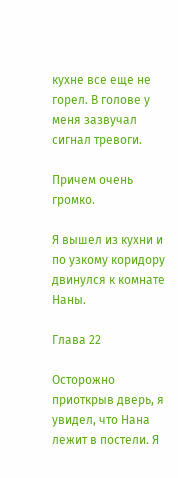кухне все еще не горел. В голове у меня зазвучал сигнал тревоги.

Причем очень громко.

Я вышел из кухни и по узкому коридору двинулся к комнате Наны.

Глава 22

Осторожно приоткрыв дверь, я увидел, что Нана лежит в постели. Я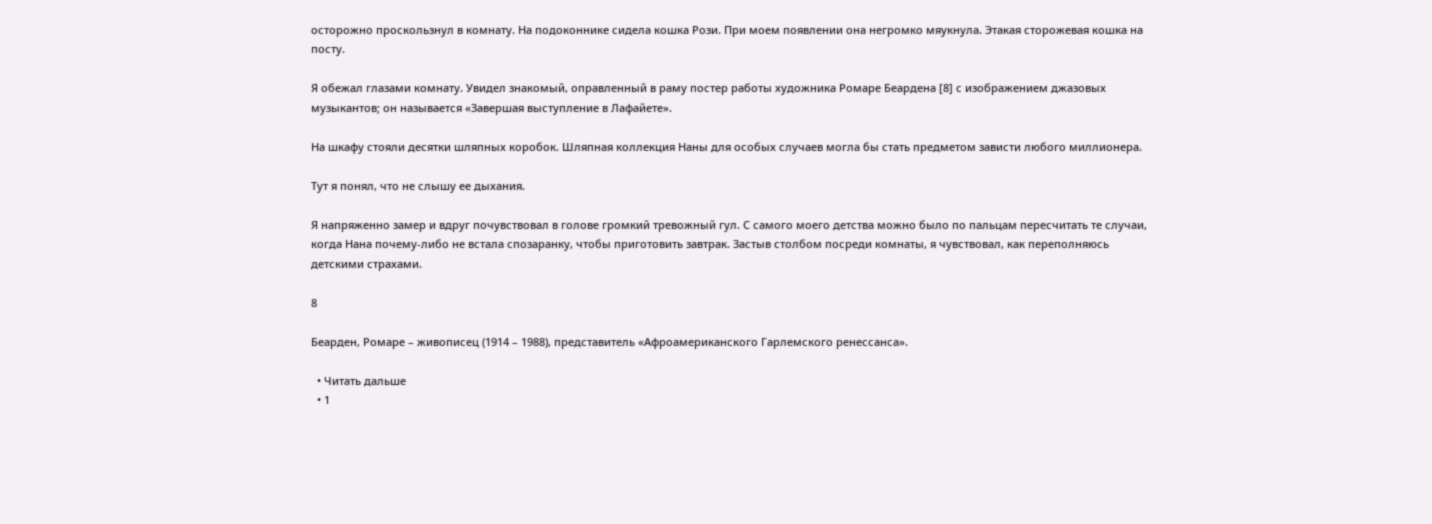осторожно проскользнул в комнату. На подоконнике сидела кошка Рози. При моем появлении она негромко мяукнула. Этакая сторожевая кошка на посту.

Я обежал глазами комнату. Увидел знакомый, оправленный в раму постер работы художника Ромаре Беардена [8] с изображением джазовых музыкантов; он называется «Завершая выступление в Лафайете».

На шкафу стояли десятки шляпных коробок. Шляпная коллекция Наны для особых случаев могла бы стать предметом зависти любого миллионера.

Тут я понял, что не слышу ее дыхания.

Я напряженно замер и вдруг почувствовал в голове громкий тревожный гул. С самого моего детства можно было по пальцам пересчитать те случаи, когда Нана почему-либо не встала спозаранку, чтобы приготовить завтрак. Застыв столбом посреди комнаты, я чувствовал, как переполняюсь детскими страхами.

8

Беарден, Ромаре – живописец (1914 – 1988), представитель «Афроамериканского Гарлемского ренессанса».

  • Читать дальше
  • 1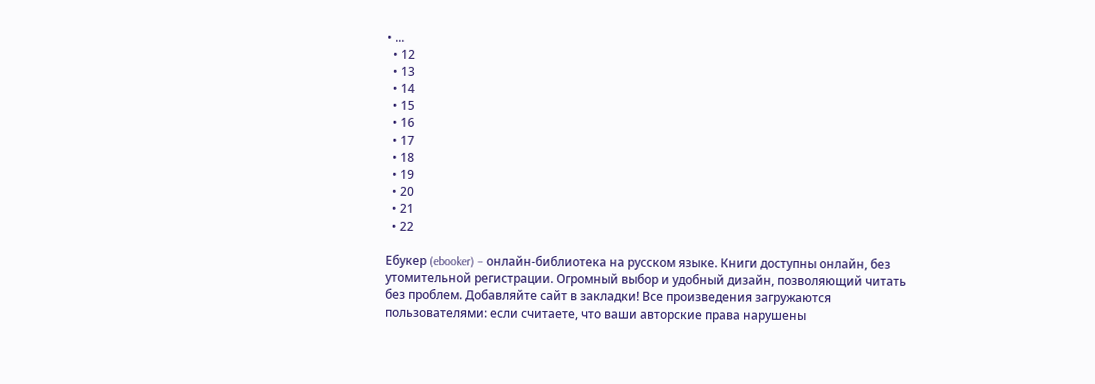• ...
  • 12
  • 13
  • 14
  • 15
  • 16
  • 17
  • 18
  • 19
  • 20
  • 21
  • 22

Ебукер (ebooker) – онлайн-библиотека на русском языке. Книги доступны онлайн, без утомительной регистрации. Огромный выбор и удобный дизайн, позволяющий читать без проблем. Добавляйте сайт в закладки! Все произведения загружаются пользователями: если считаете, что ваши авторские права нарушены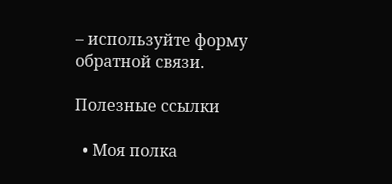– используйте форму обратной связи.

Полезные ссылки

  • Моя полка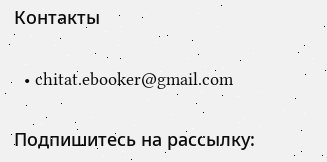Контакты

  • chitat.ebooker@gmail.com

Подпишитесь на рассылку: